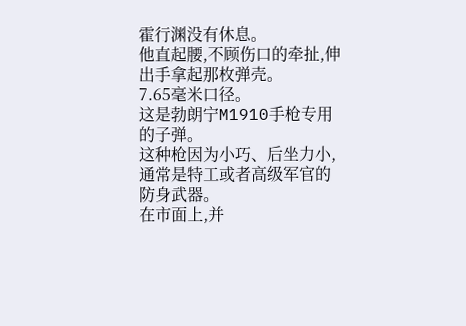霍行渊没有休息。
他直起腰,不顾伤口的牵扯,伸出手拿起那枚弹壳。
7.65毫米口径。
这是勃朗宁M1910手枪专用的子弹。
这种枪因为小巧、后坐力小,通常是特工或者高级军官的防身武器。
在市面上,并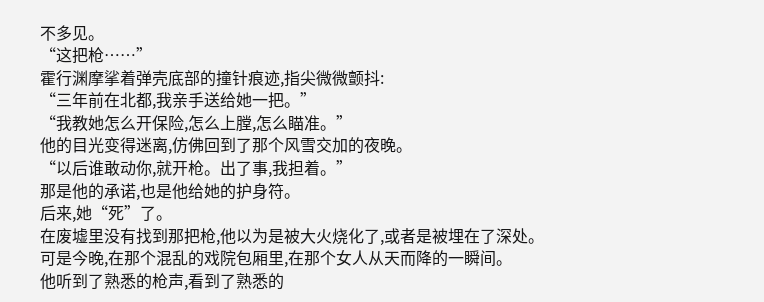不多见。
“这把枪……”
霍行渊摩挲着弹壳底部的撞针痕迹,指尖微微颤抖:
“三年前在北都,我亲手送给她一把。”
“我教她怎么开保险,怎么上膛,怎么瞄准。”
他的目光变得迷离,仿佛回到了那个风雪交加的夜晚。
“以后谁敢动你,就开枪。出了事,我担着。”
那是他的承诺,也是他给她的护身符。
后来,她“死”了。
在废墟里没有找到那把枪,他以为是被大火烧化了,或者是被埋在了深处。
可是今晚,在那个混乱的戏院包厢里,在那个女人从天而降的一瞬间。
他听到了熟悉的枪声,看到了熟悉的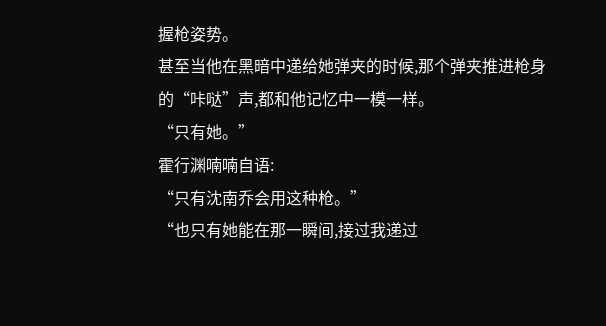握枪姿势。
甚至当他在黑暗中递给她弹夹的时候,那个弹夹推进枪身的“咔哒”声,都和他记忆中一模一样。
“只有她。”
霍行渊喃喃自语:
“只有沈南乔会用这种枪。”
“也只有她能在那一瞬间,接过我递过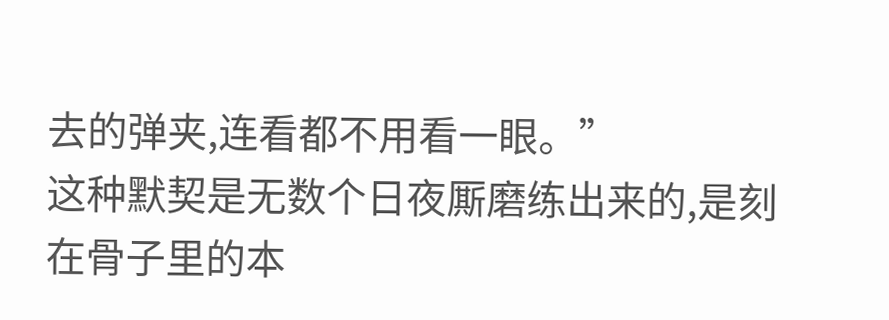去的弹夹,连看都不用看一眼。”
这种默契是无数个日夜厮磨练出来的,是刻在骨子里的本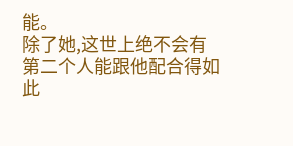能。
除了她,这世上绝不会有第二个人能跟他配合得如此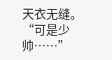天衣无缝。
“可是少帅……”